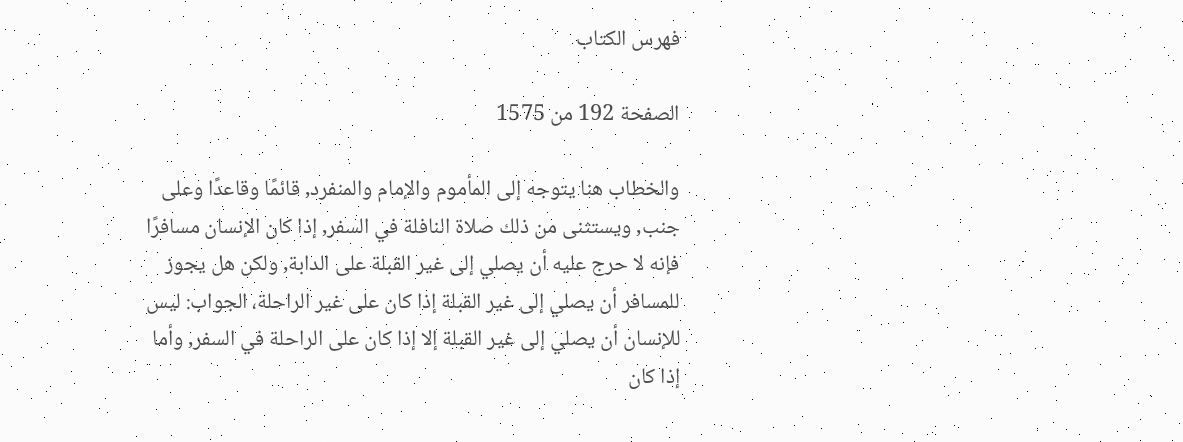فهرس الكتاب

الصفحة 192 من 1575

والخطاب هنا يتوجه إلى المأموم والإمام والمنفرد, قائمًا وقاعدًا وعلى جنب, ويستثنى من ذلك صلاة النافلة في السفر, إذا كان الإنسان مسافرًا فإنه لا حرج عليه أن يصلي إلى غير القبلة على الدابة, ولكن هل يجوز للمسافر أن يصلي إلى غير القبلة إذا كان على غير الراحلة، الجواب: ليس للإنسان أن يصلي إلى غير القبلة إلا إذا كان على الراحلة في السفر, وأما إذا كان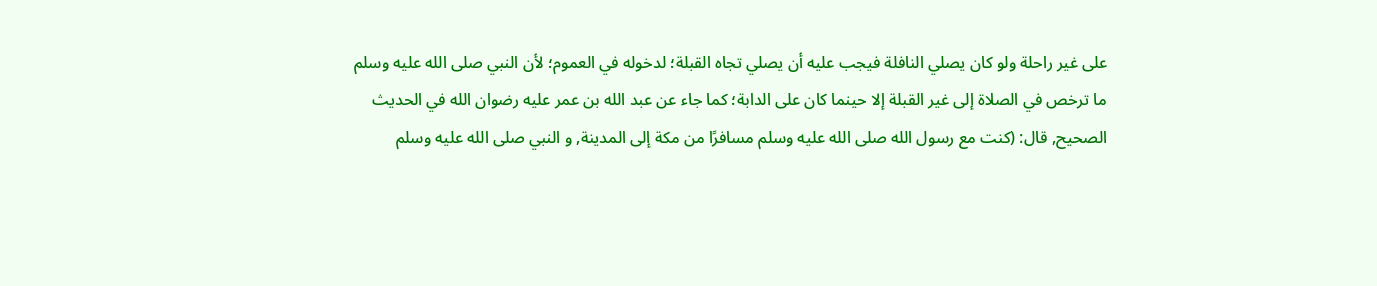على غير راحلة ولو كان يصلي النافلة فيجب عليه أن يصلي تجاه القبلة؛ لدخوله في العموم؛ لأن النبي صلى الله عليه وسلم ما ترخص في الصلاة إلى غير القبلة إلا حينما كان على الدابة؛ كما جاء عن عبد الله بن عمر عليه رضوان الله في الحديث الصحيح, قال: (كنت مع رسول الله صلى الله عليه وسلم مسافرًا من مكة إلى المدينة, و النبي صلى الله عليه وسلم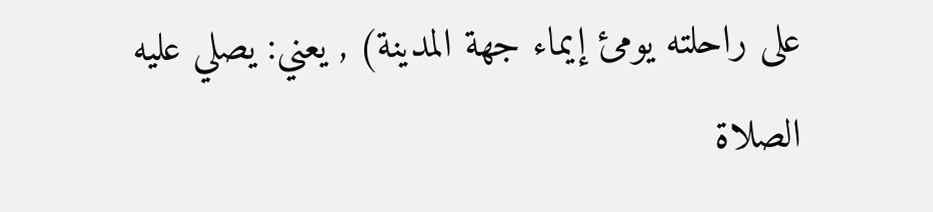على راحلته يومئ إيماء جهة المدينة) , يعني: يصلي عليه الصلاة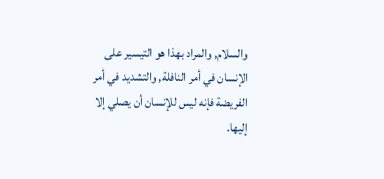والسلام, والمراد بهذا هو التيسير على الإنسان في أمر النافلة, والتشديد في أمر الفريضة فإنه ليس للإنسان أن يصلي إلا إليها.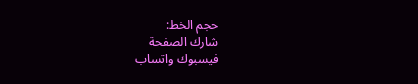حجم الخط:
شارك الصفحة
فيسبوك واتساب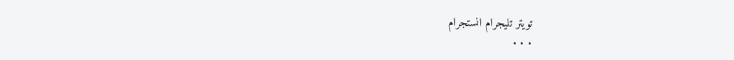تويتر تليجرام انستجرام
. . .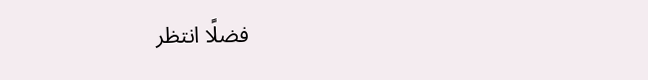فضلًا انتظر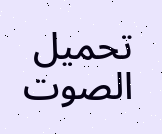تحميل الصوت